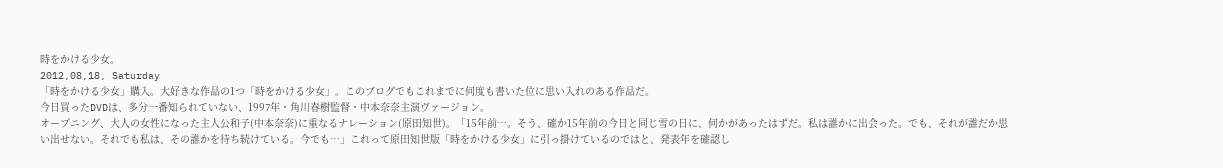時をかける少女。
2012,08,18, Saturday
「時をかける少女」購入。大好きな作品の1つ「時をかける少女」。このブログでもこれまでに何度も書いた位に思い入れのある作品だ。
今日買ったDVDは、多分一番知られていない、1997年・角川春樹監督・中本奈奈主演ヴァージョン。
オープニング、大人の女性になった主人公和子(中本奈奈)に重なるナレーション(原田知世)。「15年前…。そう、確か15年前の今日と同じ雪の日に、何かがあったはずだ。私は誰かに出会った。でも、それが誰だか思い出せない。それでも私は、その誰かを待ち続けている。今でも…」これって原田知世版「時をかける少女」に引っ掛けているのではと、発表年を確認し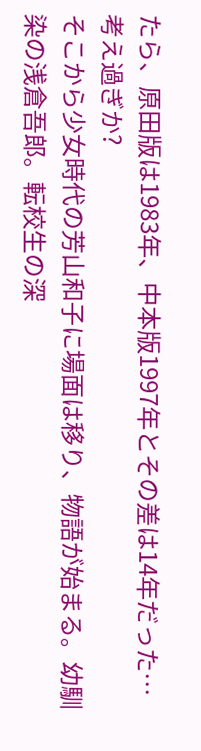たら、原田版は1983年、中本版1997年とその差は14年だった…考え過ぎか?
そこから少女時代の芳山和子に場面は移り、物語が始まる。幼馴染の浅倉吾郎。転校生の深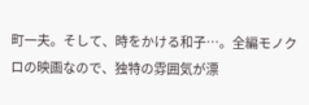町一夫。そして、時をかける和子…。全編モノクロの映画なので、独特の雰囲気が漂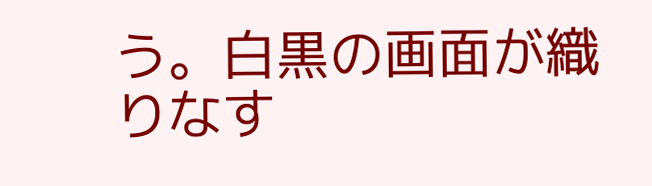う。白黒の画面が織りなす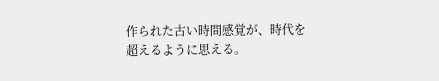作られた古い時間感覚が、時代を超えるように思える。